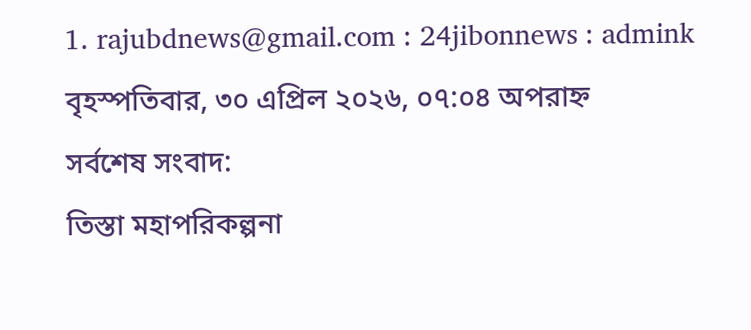1. rajubdnews@gmail.com : 24jibonnews : admink
বৃহস্পতিবার, ৩০ এপ্রিল ২০২৬, ০৭:০৪ অপরাহ্ন
সর্বশেষ সংবাদ:
তিস্তা মহাপরিকল্পনা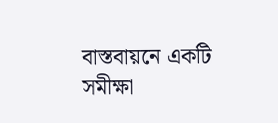বাস্তবায়নে একটি সমীক্ষা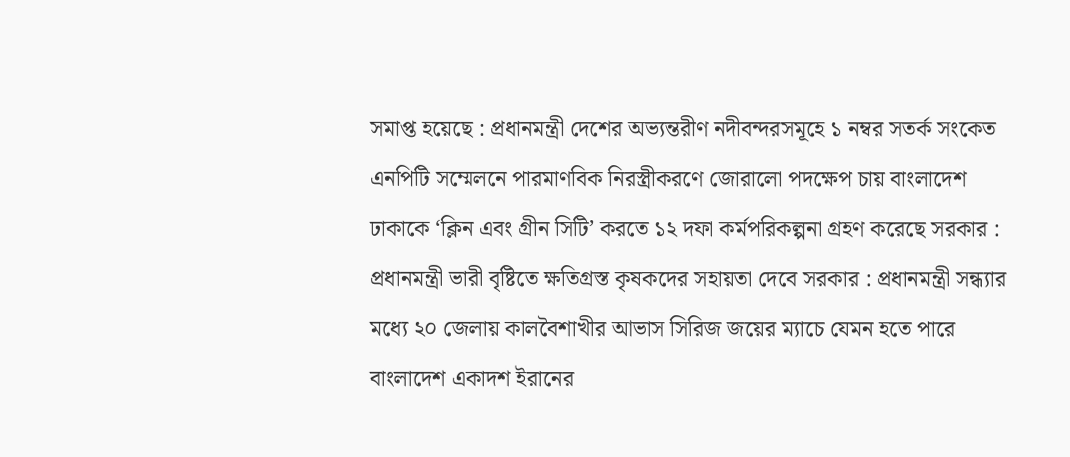সমাপ্ত হয়েছে : প্রধানমন্ত্রী দেশের অভ্যন্তরীণ নদীবন্দরসমূহে ১ নম্বর সতর্ক সংকেত এনপিটি সম্মেলনে পারমাণবিক নিরস্ত্রীকরণে জোরালো পদক্ষেপ চায় বাংলাদেশ ঢাকাকে ‘ক্লিন এবং গ্রীন সিটি’ করতে ১২ দফা কর্মপরিকল্পনা গ্রহণ করেছে সরকার : প্রধানমন্ত্রী ভারী বৃষ্টিতে ক্ষতিগ্রস্ত কৃষকদের সহায়তা দেবে সরকার : প্রধানমন্ত্রী সন্ধ্যার মধ্যে ২০ জেলায় কালবৈশাখীর আভাস সিরিজ জয়ের ম্যাচে যেমন হতে পারে বাংলাদেশ একাদশ ইরানের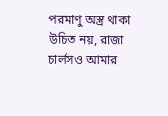পরমাণু অস্ত্র থাকা উচিত নয়, রাজা চার্লসও আমার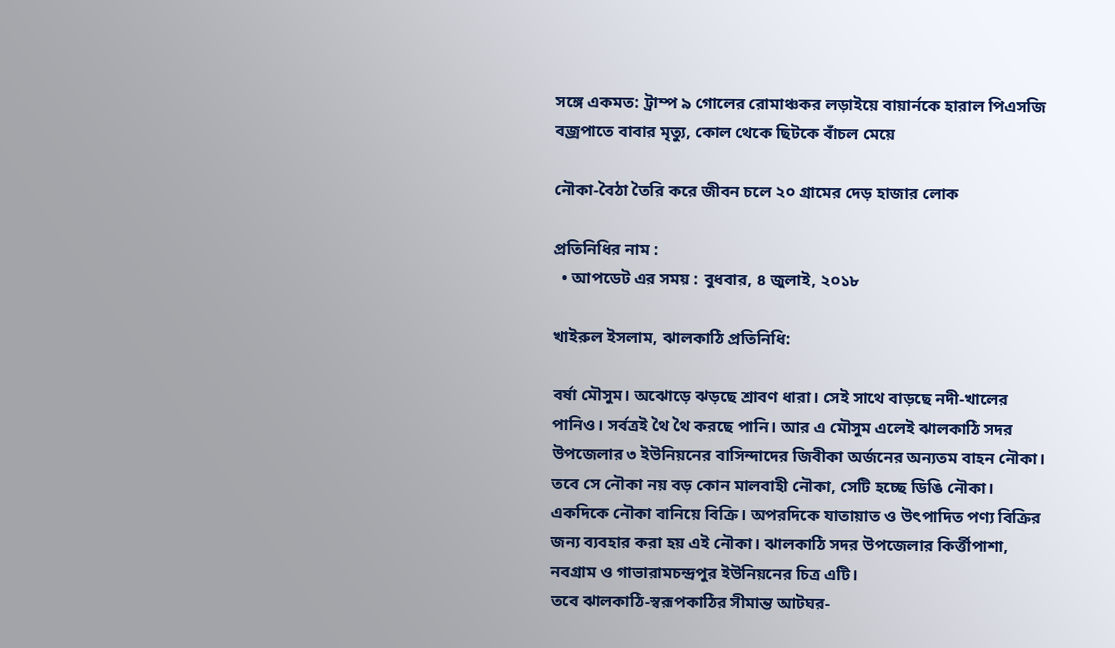সঙ্গে একমত: ট্রাম্প ৯ গোলের রোমাঞ্চকর লড়াইয়ে বায়ার্নকে হারাল পিএসজি বজ্রপাতে বাবার মৃত্যু, কোল থেকে ছিটকে বাঁচল মেয়ে

নৌকা-বৈঠা তৈরি করে জীবন চলে ২০ গ্রামের দেড় হাজার লোক

প্রতিনিধির নাম :
  • আপডেট এর সময় : বুধবার, ৪ জুলাই, ২০১৮

খাইরুল ইসলাম, ঝালকাঠি প্রতিনিধি:

বর্ষা মৌসুম। অঝোড়ে ঝড়ছে শ্রাবণ ধারা। সেই সাথে বাড়ছে নদী-খালের পানিও। সর্বত্রই থৈ থৈ করছে পানি। আর এ মৌসুম এলেই ঝালকাঠি সদর উপজেলার ৩ ইউনিয়নের বাসিন্দাদের জিবীকা অর্জনের অন্যতম বাহন নৌকা। তবে সে নৌকা নয় বড় কোন মালবাহী নৌকা, সেটি হচ্ছে ডিঙি নৌকা। একদিকে নৌকা বানিয়ে বিক্রি। অপরদিকে যাতায়াত ও উৎপাদিত পণ্য বিক্রির জন্য ব্যবহার করা হয় এই নৌকা। ঝালকাঠি সদর উপজেলার কির্ত্তীপাশা, নবগ্রাম ও গাভারামচন্দ্রপুর ইউনিয়নের চিত্র এটি।
তবে ঝালকাঠি-স্বরূপকাঠির সীমান্ত আটঘর-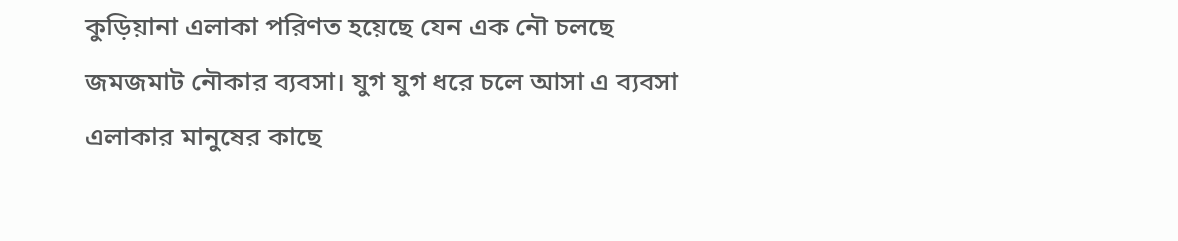কুড়িয়ানা এলাকা পরিণত হয়েছে যেন এক নৌ চলছে জমজমাট নৌকার ব্যবসা। যুগ যুগ ধরে চলে আসা এ ব্যবসা এলাকার মানুষের কাছে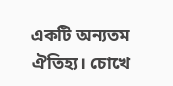একটি অন্যতম ঐতিহ্য। চোখে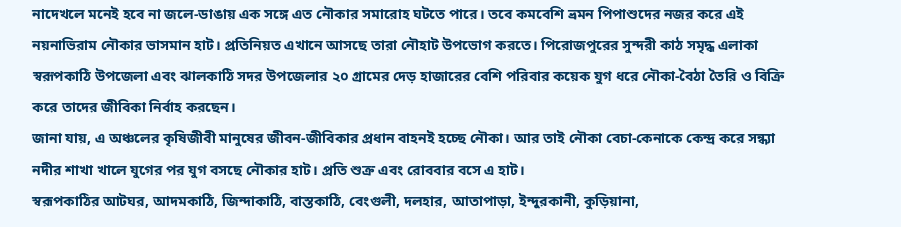নাদেখলে মনেই হবে না জলে-ডাঙায় এক সঙ্গে এত নৌকার সমারোহ ঘটতে পারে। তবে কমবেশি ভ্রমন পিপাশুদের নজর করে এই নয়নাভিরাম নৌকার ভাসমান হাট। প্রতিনিয়ত এখানে আসছে তারা নৌহাট উপভোগ করতে। পিরোজপুরের সুন্দরী কাঠ সমৃদ্ধ এলাকা স্বরূপকাঠি উপজেলা এবং ঝালকাঠি সদর উপজেলার ২০ গ্রামের দেড় হাজারের বেশি পরিবার কয়েক যুগ ধরে নৌকা-বৈঠা তৈরি ও বিক্রি করে তাদের জীবিকা নির্বাহ করছেন।
জানা যায়, এ অঞ্চলের কৃষিজীবী মানুষের জীবন-জীবিকার প্রধান বাহনই হচ্ছে নৌকা। আর তাই নৌকা বেচা-কেনাকে কেন্দ্র করে সন্ধ্যা নদীর শাখা খালে যুগের পর যুগ বসছে নৌকার হাট। প্রতি শুক্র এবং রোববার বসে এ হাট।
স্বরূপকাঠির আটঘর, আদমকাঠি, জিন্দাকাঠি, বাস্তকাঠি, বেংগুলী, দলহার, আতাপাড়া, ইন্দুরকানী, কুড়িয়ানা,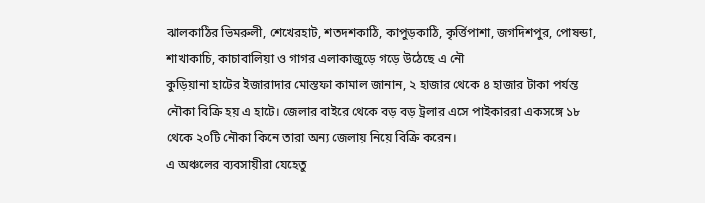ঝালকাঠির ভিমরুলী, শেখেরহাট, শতদশকাঠি, কাপুড়কাঠি, কৃর্ত্তিপাশা, জগদিশপুর, পোষন্ডা, শাখাকাচি, কাচাবালিয়া ও গাগর এলাকাজুড়ে গড়ে উঠেছে এ নৌ
কুড়িয়ানা হাটের ইজারাদার মোস্তফা কামাল জানান, ২ হাজার থেকে ৪ হাজার টাকা পর্যন্ত নৌকা বিক্রি হয় এ হাটে। জেলার বাইরে থেকে বড় বড় ট্রলার এসে পাইকাররা একসঙ্গে ১৮ থেকে ২০টি নৌকা কিনে তারা অন্য জেলায় নিয়ে বিক্রি করেন।
এ অঞ্চলের ব্যবসায়ীরা যেহেতু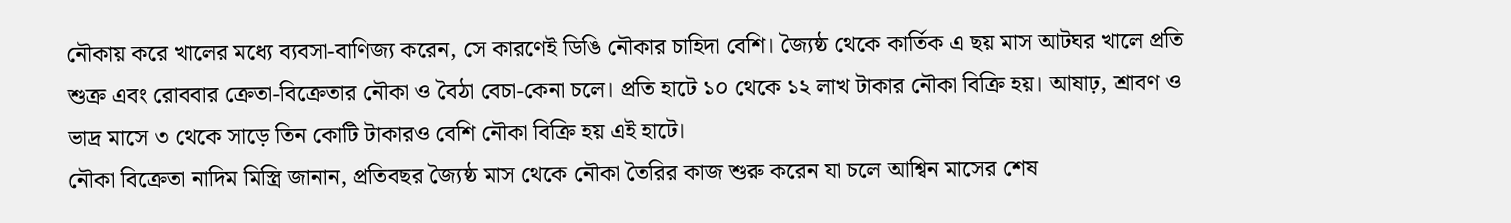নৌকায় করে খালের মধ্যে ব্যবসা-বাণিজ্য করেন, সে কারণেই ডিঙি নৌকার চাহিদা বেশি। জ্যৈষ্ঠ থেকে কার্তিক এ ছয় মাস আটঘর খালে প্রতি শুক্র এবং রোববার ক্রেতা-বিক্রেতার নৌকা ও বৈঠা বেচা-কেনা চলে। প্রতি হাটে ১০ থেকে ১২ লাখ টাকার নৌকা বিক্রি হয়। আষাঢ়, শ্রাবণ ও ভাদ্র মাসে ৩ থেকে সাড়ে তিন কোটি টাকারও বেশি নৌকা বিক্রি হয় এই হাটে।
নৌকা বিক্রেতা নাদিম মিস্ত্রি জানান, প্রতিবছর জ্যৈষ্ঠ মাস থেকে নৌকা তৈরির কাজ শুরু করেন যা চলে আশ্বিন মাসের শেষ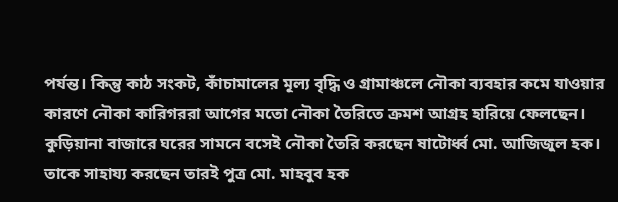পর্যন্ত। কিন্তু কাঠ সংকট, কাঁচামালের মূল্য বৃদ্ধি ও গ্রামাঞ্চলে নৌকা ব্যবহার কমে যাওয়ার কারণে নৌকা কারিগররা আগের মতো নৌকা তৈরিতে ক্রমশ আগ্রহ হারিয়ে ফেলছেন।
কুড়িয়ানা বাজারে ঘরের সামনে বসেই নৌকা তৈরি করছেন ষাটোর্ধ্ব মো. আজিজুল হক। তাকে সাহায্য করছেন তারই পুত্র মো. মাহবুব হক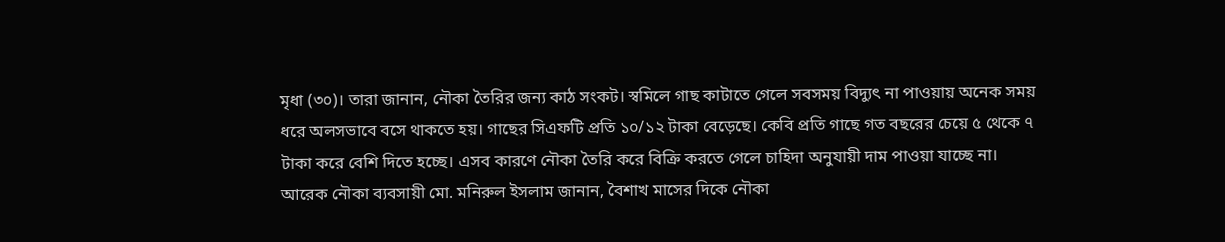মৃধা (৩০)। তারা জানান, নৌকা তৈরির জন্য কাঠ সংকট। স্বমিলে গাছ কাটাতে গেলে সবসময় বিদ্যুৎ না পাওয়ায় অনেক সময় ধরে অলসভাবে বসে থাকতে হয়। গাছের সিএফটি প্রতি ১০/১২ টাকা বেড়েছে। কেবি প্রতি গাছে গত বছরের চেয়ে ৫ থেকে ৭ টাকা করে বেশি দিতে হচ্ছে। এসব কারণে নৌকা তৈরি করে বিক্রি করতে গেলে চাহিদা অনুযায়ী দাম পাওয়া যাচ্ছে না।
আরেক নৌকা ব্যবসায়ী মো. মনিরুল ইসলাম জানান, বৈশাখ মাসের দিকে নৌকা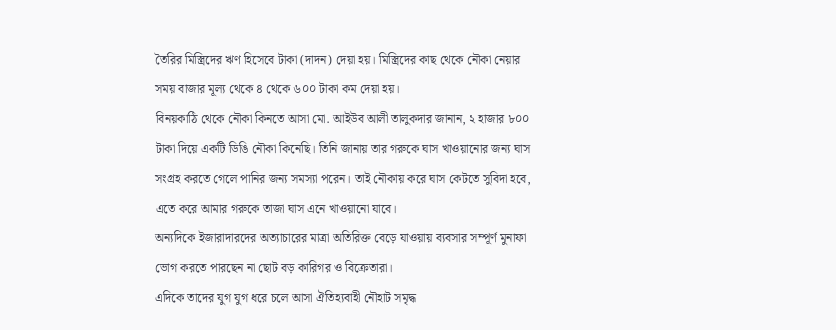তৈরির মিস্ত্রিদের ঋণ হিসেবে টাকা (দাদন) দেয়া হয়। মিস্ত্রিদের কাছ থেকে নৌকা নেয়ার সময় বাজার মূল্য থেকে ৪ থেকে ৬০০ টাকা কম দেয়া হয়।
বিনয়কাঠি থেকে নৌকা কিনতে আসা মো. আইউব আলী তালুকদার জানান, ২ হাজার ৮০০ টাকা দিয়ে একটি ডিঙি নৌকা কিনেছি। তিনি জানায় তার গরুকে ঘাস খাওয়ানোর জন্য ঘাস সংগ্রহ করতে গেলে পানির জন্য সমস্যা পরেন। তাই নৌকায় করে ঘাস কেটতে সুবিদা হবে, এতে করে আমার গরুকে তাজা ঘাস এনে খাওয়ানো যাবে।
অন্যদিকে ইজারাদারদের অত্যাচারের মাত্রা অতিরিক্ত বেড়ে যাওয়ায় ব্যবসার সম্পূর্ণ মুনাফা ভোগ করতে পারছেন না ছোট বড় কারিগর ও বিক্রেতারা।
এদিকে তাদের যুগ যুগ ধরে চলে আসা ঐতিহ্যবাহী নৌহাট সমৃদ্ধ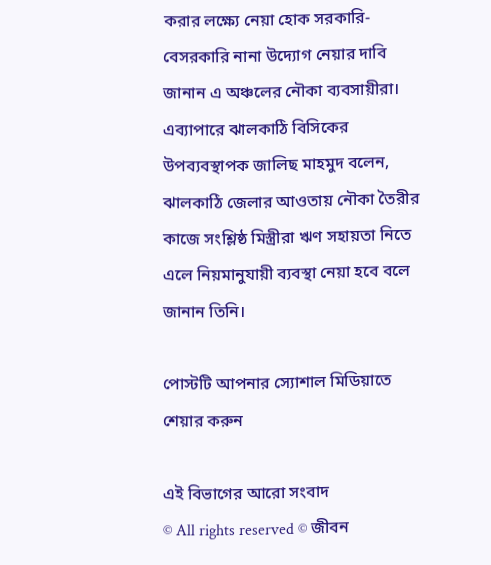করার লক্ষ্যে নেয়া হোক সরকারি-বেসরকারি নানা উদ্যোগ নেয়ার দাবি জানান এ অঞ্চলের নৌকা ব্যবসায়ীরা।
এব্যাপারে ঝালকাঠি বিসিকের উপব্যবস্থাপক জালিছ মাহমুদ বলেন, ঝালকাঠি জেলার আওতায় নৌকা তৈরীর কাজে সংশ্লিষ্ঠ মিস্ত্রীরা ঋণ সহায়তা নিতে এলে নিয়মানুযায়ী ব্যবস্থা নেয়া হবে বলে জানান তিনি।

পোস্টটি আপনার স্যোশাল মিডিয়াতে শেয়ার করুন

এই বিভাগের আরো সংবাদ
© All rights reserved © জীবন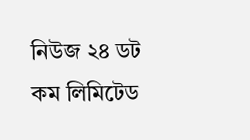নিউজ ২৪ ডট কম লিমিটেড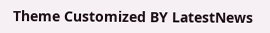Theme Customized BY LatestNews